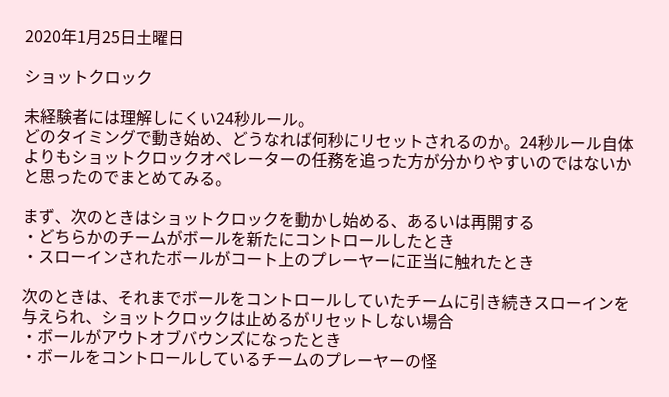2020年1月25日土曜日

ショットクロック

未経験者には理解しにくい24秒ルール。
どのタイミングで動き始め、どうなれば何秒にリセットされるのか。24秒ルール自体よりもショットクロックオペレーターの任務を追った方が分かりやすいのではないかと思ったのでまとめてみる。

まず、次のときはショットクロックを動かし始める、あるいは再開する
・どちらかのチームがボールを新たにコントロールしたとき
・スローインされたボールがコート上のプレーヤーに正当に触れたとき

次のときは、それまでボールをコントロールしていたチームに引き続きスローインを与えられ、ショットクロックは止めるがリセットしない場合
・ボールがアウトオブバウンズになったとき
・ボールをコントロールしているチームのプレーヤーの怪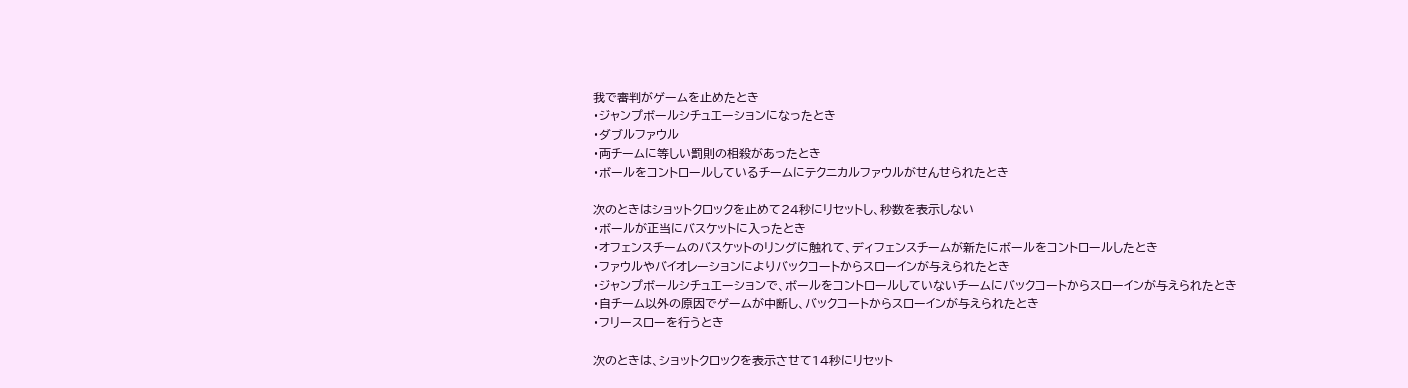我で審判がゲームを止めたとき
・ジャンプボールシチュエーションになったとき
・ダブルファウル
・両チームに等しい罰則の相殺があったとき
・ボールをコントロールしているチームにテクニカルファウルがせんせられたとき

次のときはショットクロックを止めて24秒にリセットし、秒数を表示しない
・ボールが正当にバスケットに入ったとき
・オフェンスチームのバスケットのリングに触れて、ディフェンスチームが新たにボールをコントロールしたとき
・ファウルやバイオレーションによりバックコートからスローインが与えられたとき
・ジャンプボールシチュエーションで、ボールをコントロールしていないチームにバックコートからスローインが与えられたとき
・自チーム以外の原因でゲームが中断し、バックコートからスローインが与えられたとき
・フリースローを行うとき

次のときは、ショットクロックを表示させて14秒にリセット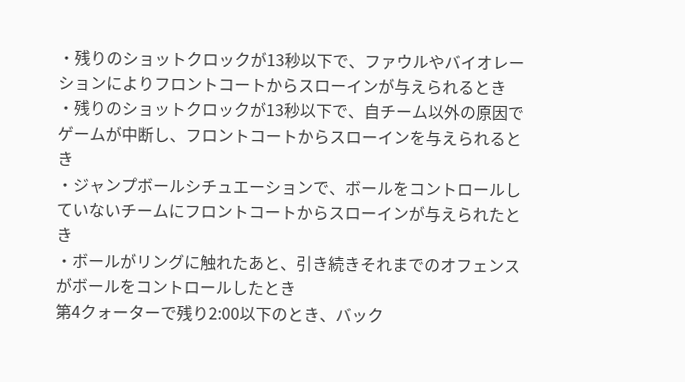・残りのショットクロックが13秒以下で、ファウルやバイオレーションによりフロントコートからスローインが与えられるとき
・残りのショットクロックが13秒以下で、自チーム以外の原因でゲームが中断し、フロントコートからスローインを与えられるとき
・ジャンプボールシチュエーションで、ボールをコントロールしていないチームにフロントコートからスローインが与えられたとき
・ボールがリングに触れたあと、引き続きそれまでのオフェンスがボールをコントロールしたとき
第4クォーターで残り2:00以下のとき、バック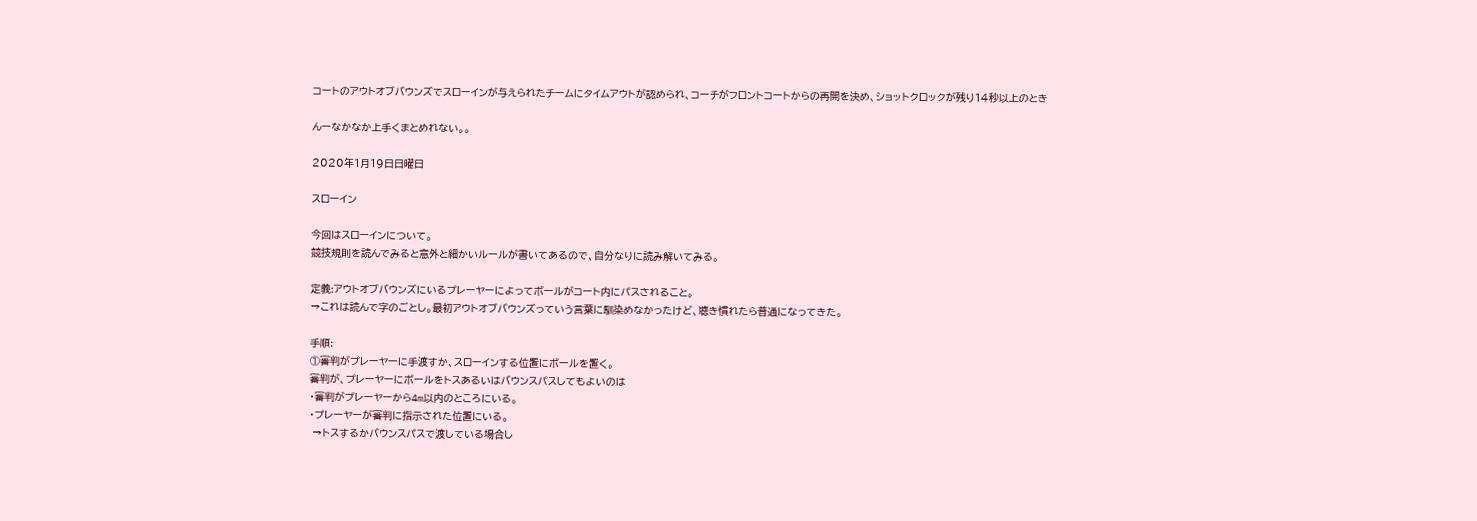コートのアウトオブバウンズでスローインが与えられたチームにタイムアウトが認められ、コーチがフロントコートからの再開を決め、ショットクロックが残り14秒以上のとき

んーなかなか上手くまとめれない。。

2020年1月19日日曜日

スローイン

今回はスローインについて。
競技規則を読んでみると意外と細かいルールが書いてあるので、自分なりに読み解いてみる。

定義:アウトオブバウンズにいるプレーヤーによってボールがコート内にパスされること。
→これは読んで字のごとし。最初アウトオブバウンズっていう言葉に馴染めなかったけど、聴き慣れたら普通になってきた。

手順:
①審判がプレーヤーに手渡すか、スローインする位置にボールを置く。
審判が、プレーヤーにボールをトスあるいはバウンスパスしてもよいのは
・審判がプレーヤーから4m以内のところにいる。
・プレーヤーが審判に指示された位置にいる。
 →トスするかバウンスパスで渡している場合し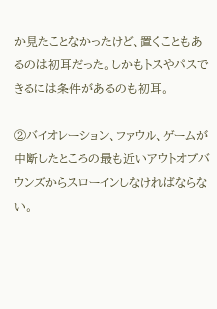か見たことなかったけど、置くこともあるのは初耳だった。しかもトスやパスできるには条件があるのも初耳。

②バイオレーション、ファウル、ゲームが中断したところの最も近いアウトオブバウンズからスローインしなければならない。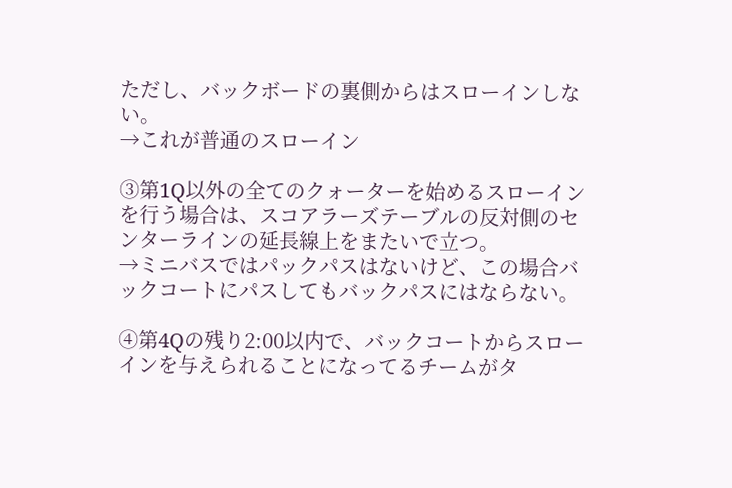ただし、バックボードの裏側からはスローインしない。
→これが普通のスローイン

③第1Q以外の全てのクォーターを始めるスローインを行う場合は、スコアラーズテーブルの反対側のセンターラインの延長線上をまたいで立つ。
→ミニバスではパックパスはないけど、この場合バックコートにパスしてもバックパスにはならない。

④第4Qの残り2:00以内で、バックコートからスローインを与えられることになってるチームがタ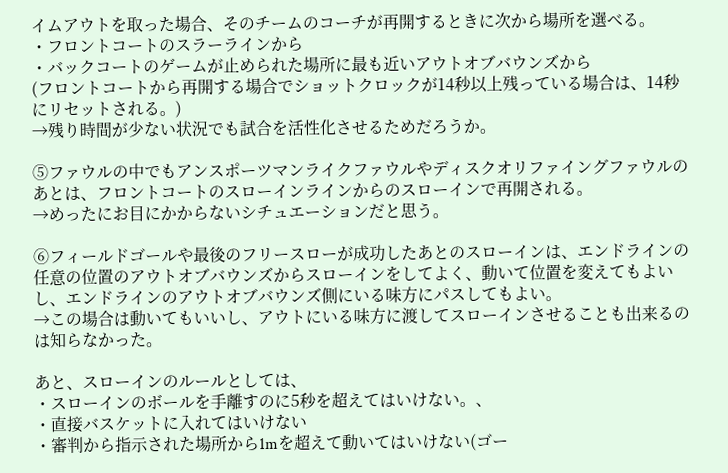イムアウトを取った場合、そのチームのコーチが再開するときに次から場所を選べる。
・フロントコートのスラーラインから
・バックコートのゲームが止められた場所に最も近いアウトオブバウンズから
(フロントコートから再開する場合でショットクロックが14秒以上残っている場合は、14秒にリセットされる。)
→残り時間が少ない状況でも試合を活性化させるためだろうか。

⑤ファウルの中でもアンスポーツマンライクファウルやディスクオリファイングファウルのあとは、フロントコートのスローインラインからのスローインで再開される。
→めったにお目にかからないシチュエーションだと思う。

⑥フィールドゴールや最後のフリースローが成功したあとのスローインは、エンドラインの任意の位置のアウトオブバウンズからスローインをしてよく、動いて位置を変えてもよいし、エンドラインのアウトオブバウンズ側にいる味方にパスしてもよい。
→この場合は動いてもいいし、アウトにいる味方に渡してスローインさせることも出来るのは知らなかった。

あと、スローインのルールとしては、
・スローインのボールを手離すのに5秒を超えてはいけない。、
・直接バスケットに入れてはいけない
・審判から指示された場所から1mを超えて動いてはいけない(ゴー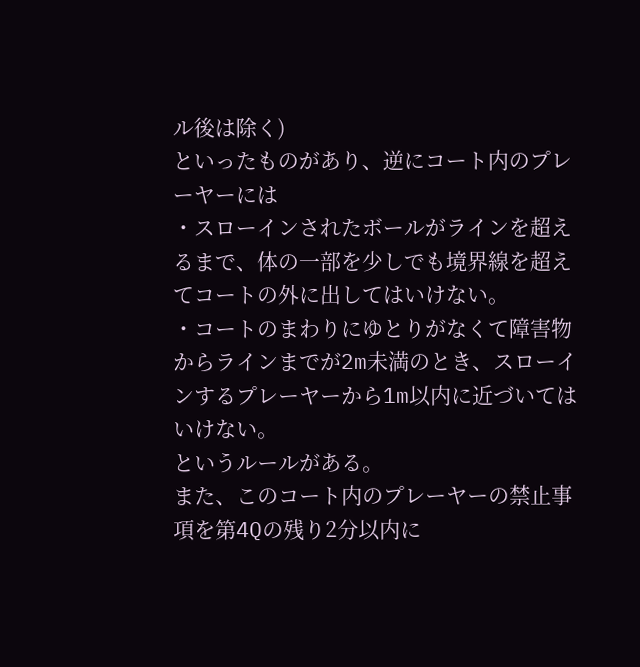ル後は除く)
といったものがあり、逆にコート内のプレーヤーには
・スローインされたボールがラインを超えるまで、体の一部を少しでも境界線を超えてコートの外に出してはいけない。
・コートのまわりにゆとりがなくて障害物からラインまでが2m未満のとき、スローインするプレーヤーから1m以内に近づいてはいけない。
というルールがある。
また、このコート内のプレーヤーの禁止事項を第4Qの残り2分以内に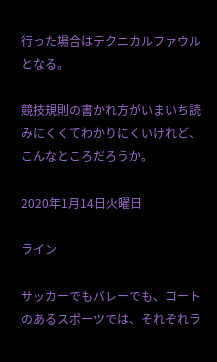行った場合はテクニカルファウルとなる。

競技規則の書かれ方がいまいち読みにくくてわかりにくいけれど、こんなところだろうか。

2020年1月14日火曜日

ライン

サッカーでもバレーでも、コートのあるスポーツでは、それぞれラ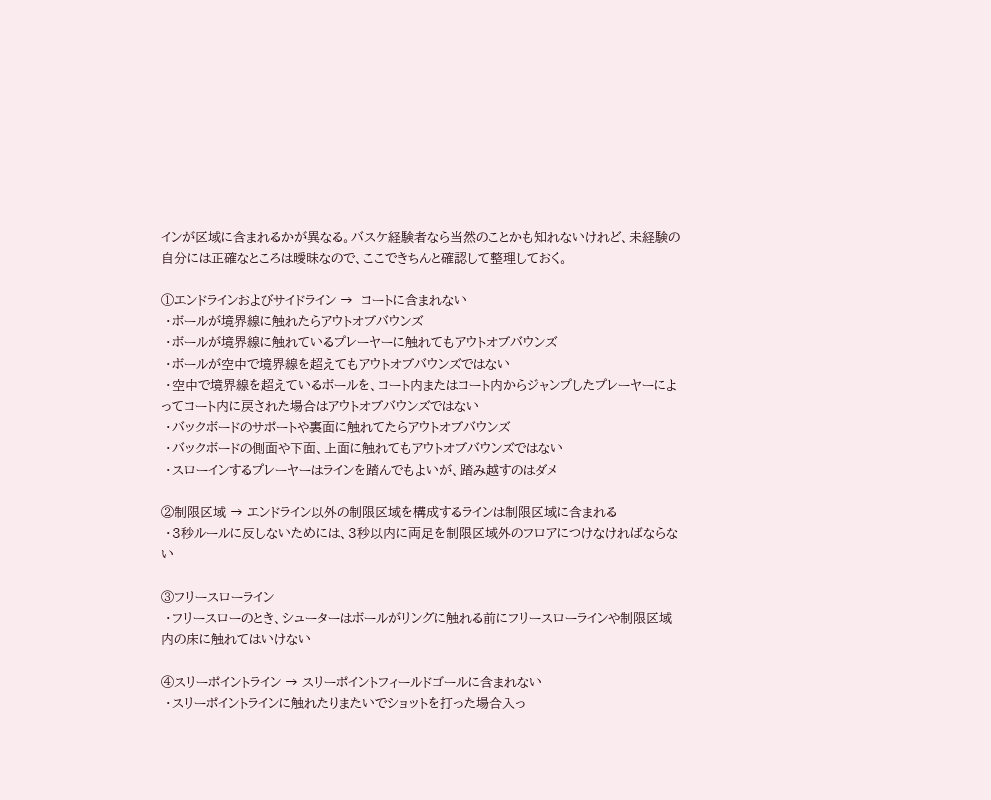インが区域に含まれるかが異なる。バスケ経験者なら当然のことかも知れないけれど、未経験の自分には正確なところは曖昧なので、ここできちんと確認して整理しておく。

①エンドラインおよびサイドライン →  コートに含まれない
 ・ボールが境界線に触れたらアウトオブバウンズ
 ・ボールが境界線に触れているプレーヤーに触れてもアウトオブバウンズ
 ・ボールが空中で境界線を超えてもアウトオブバウンズではない
 ・空中で境界線を超えているボールを、コート内またはコート内からジャンプしたプレーヤーによってコート内に戻された場合はアウトオブバウンズではない
 ・バックボードのサポートや裏面に触れてたらアウトオブバウンズ
 ・バックボードの側面や下面、上面に触れてもアウトオブバウンズではない
 ・スローインするプレーヤーはラインを踏んでもよいが、踏み越すのはダメ

②制限区域 → エンドライン以外の制限区域を構成するラインは制限区域に含まれる
 ・3秒ルールに反しないためには、3秒以内に両足を制限区域外のフロアにつけなければならない

③フリースローライン
 ・フリースローのとき、シューターはボールがリングに触れる前にフリースローラインや制限区域内の床に触れてはいけない

④スリーポイントライン → スリーポイントフィールドゴールに含まれない
 ・スリーポイントラインに触れたりまたいでショットを打った場合入っ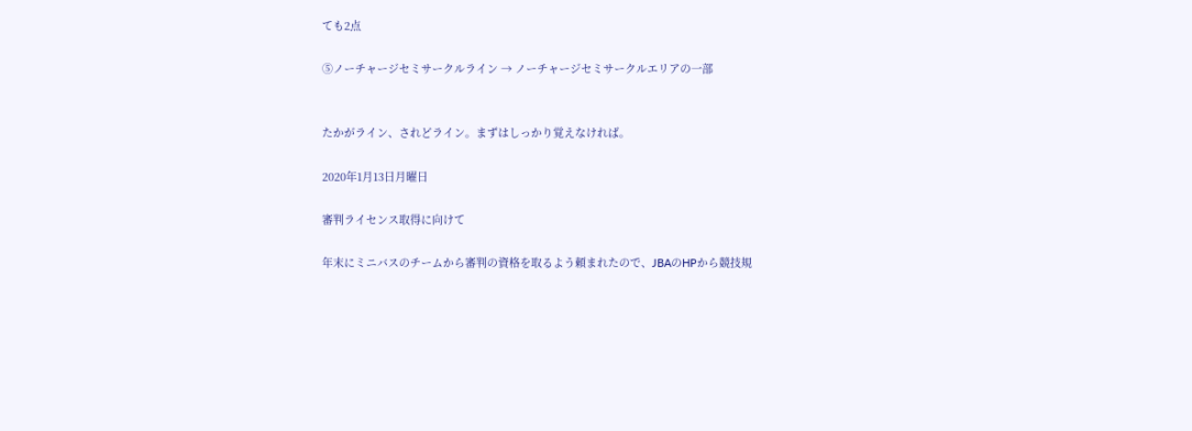ても2点

⑤ノーチャージセミサークルライン → ノーチャージセミサークルエリアの一部


たかがライン、されどライン。まずはしっかり覚えなければ。

2020年1月13日月曜日

審判ライセンス取得に向けて

年末にミニバスのチームから審判の資格を取るよう頼まれたので、JBAのHPから競技規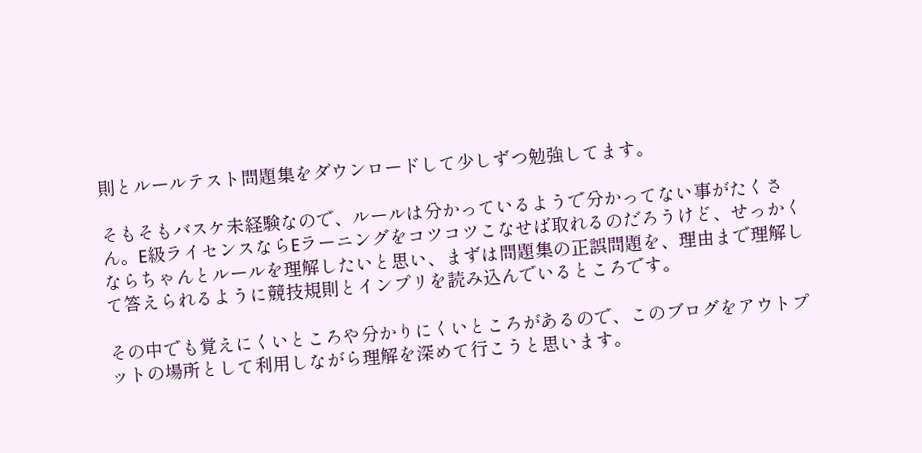則とルールテスト問題集をダウンロードして少しずつ勉強してます。

そもそもバスケ未経験なので、ルールは分かっているようで分かってない事がたくさん。E級ライセンスならEラーニングをコツコツこなせば取れるのだろうけど、せっかくならちゃんとルールを理解したいと思い、まずは問題集の正誤問題を、理由まで理解して答えられるように競技規則とインプリを読み込んでいるところです。

その中でも覚えにくいところや分かりにくいところがあるので、このブログをアウトプットの場所として利用しながら理解を深めて行こうと思います。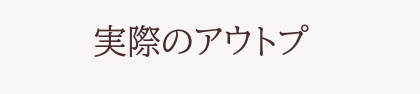実際のアウトプ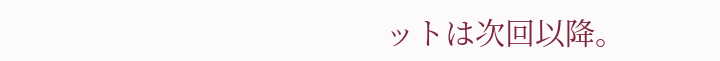ットは次回以降。